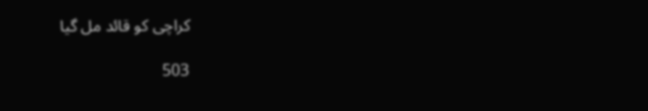کراچی کو قائد مل گیا

503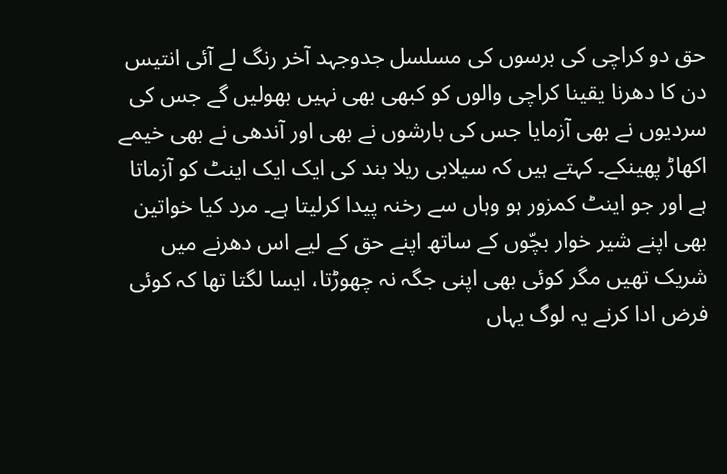حق دو کراچی کی برسوں کی مسلسل جدوجہد آخر رنگ لے آئی انتیس دن کا دھرنا یقینا کراچی والوں کو کبھی بھی نہیں بھولیں گے جس کی سردیوں نے بھی آزمایا جس کی بارشوں نے بھی اور آندھی نے بھی خیمے اکھاڑ پھینکے۔ کہتے ہیں کہ سیلابی ریلا بند کی ایک ایک اینٹ کو آزماتا ہے اور جو اینٹ کمزور ہو وہاں سے رخنہ پیدا کرلیتا ہے۔ مرد کیا خواتین بھی اپنے شیر خوار بچّوں کے ساتھ اپنے حق کے لیے اس دھرنے میں شریک تھیں مگر کوئی بھی اپنی جگہ نہ چھوڑتا، ایسا لگتا تھا کہ کوئی فرض ادا کرنے یہ لوگ یہاں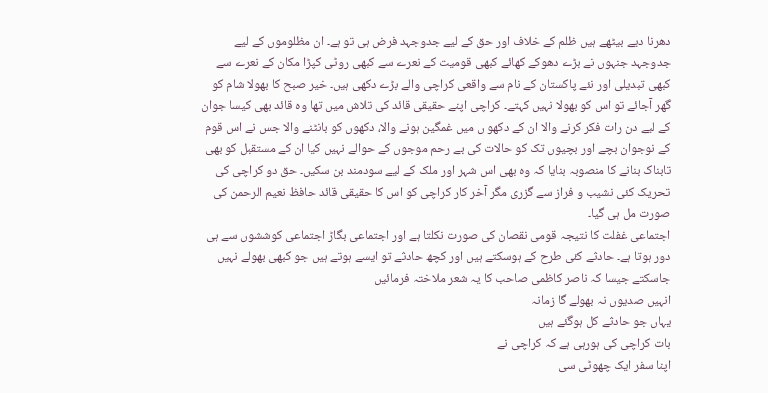دھرنا دیے بیٹھے ہیں ظلم کے خلاف اور حق کے لیے جدوجہد فرض ہی تو ہے۔ ان مظلوموں کے لیے جدوجہد جنہوں نے بڑے دھوکے کھائے کبھی قومیت کے نعرے سے کبھی روٹی کپڑا مکان کے نعرے سے کبھی تبدیلی اور نئے پاکستان کے نام سے واقعی کراچی والے بڑے دکھی ہیں۔ خیر صبح کا بھولا شام کو گھر آجائے تو اس کو بھولا نہیں کہتے۔ کراچی اپنے حقیقی قائد کی تلاش میں تھا وہ قائد بھی کیسا جوان کے لیے دن رات فکر کرنے والا ان کے دکھو ں میں غمگین ہونے والا، دکھوں کو بانٹنے والا جس نے اس قوم کے نوجوان بچے اور بچیوں تک کو حالات کی بے رحم موجوں کے حوالے نہیں کیا ان کے مستقبل کو بھی تابناک بنانے کا منصوبہ بنایا کہ وہ بھی اس شہر اور ملک کے لیے سودمند بن سکیں۔ حق دو کراچی کی تحریک کئی نشیب و فراز سے گزری مگر آخر کار کراچی کو اس کا حقیقی قائد حافظ نعیم الرحمن کی صورت مل ہی گیا۔
اجتماعی غفلت کا نتیجہ قومی نقصان کی صورت نکلتا ہے اور اجتماعی بگاڑ اجتماعی کوششوں سے ہی دور ہوتا ہے۔ حادثے کئی طرح کے ہوسکتے ہیں اور کچھ حادثے تو ایسے ہوتے ہیں جو کبھی بھولے نہیں جاسکتے جیسا کہ ناصر کاظمی صاحب کا یہ شعر ملاختہ فرمائیں
انہیں صدیوں نہ بھولے گا زمانہ
یہاں جو حادثے کل ہوگئے ہیں
بات کراچی کی ہورہی ہے کہ کراچی نے
اپنا سفر ایک چھوٹی سی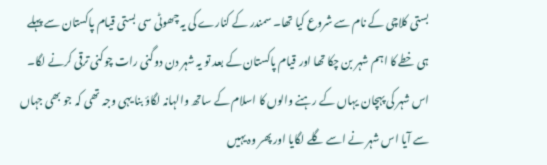بستی کلاچی کے نام سے شروع کیا تھا۔ سمندر کے کنارے کی یہ چھوٹی سی بستی قیام پاکستان سے پہلے ہی خطے کا اہم شہر بن چکا تھا اور قیام پاکستان کے بعد تو یہ شہر دن دوگنی رات چوکنی ترقی کرنے لگا۔ اس شہر کی پہچان یہاں کے رہنے والوں کا اسلام کے ساتھ والہانہ لگاؤ بنا یہی وجہ تھی کہ جو بھی جہاں سے آیا اس شہر نے اسے گلے لگایا اور پھر وہ یہیں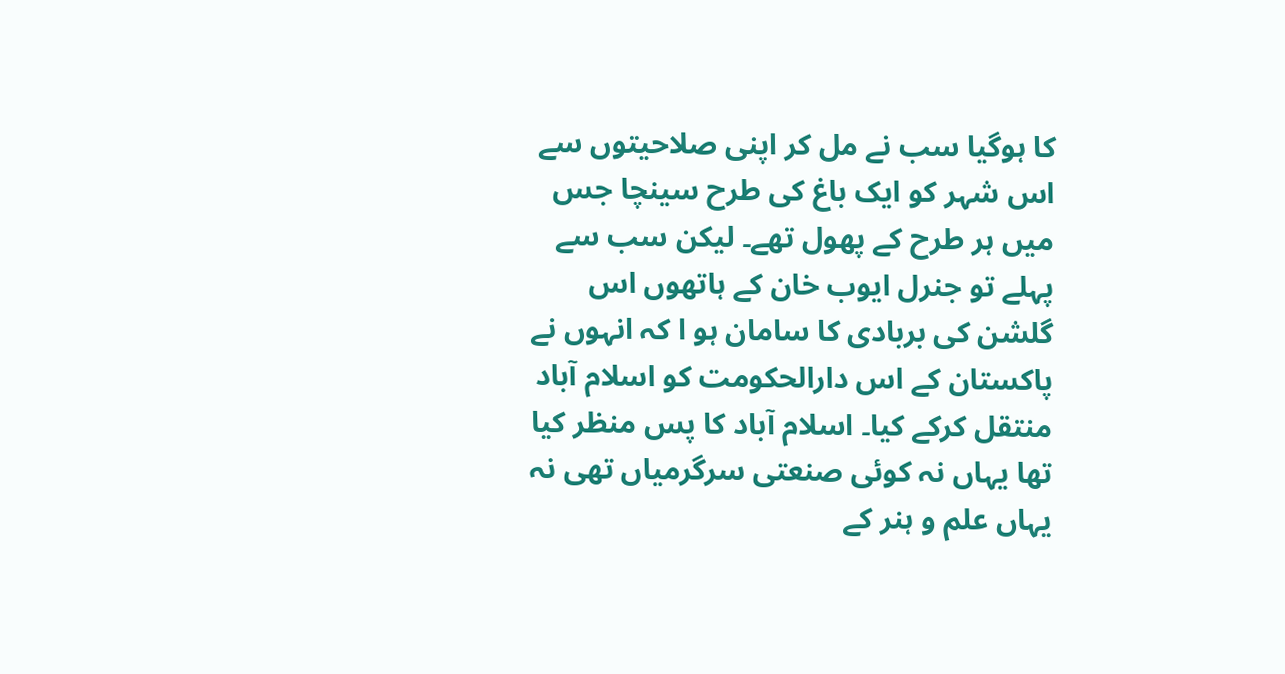کا ہوگیا سب نے مل کر اپنی صلاحیتوں سے اس شہر کو ایک باغ کی طرح سینچا جس میں ہر طرح کے پھول تھے۔ لیکن سب سے پہلے تو جنرل ایوب خان کے ہاتھوں اس گلشن کی بربادی کا سامان ہو ا کہ انہوں نے پاکستان کے اس دارالحکومت کو اسلام آباد منتقل کرکے کیا۔ اسلام آباد کا پس منظر کیا تھا یہاں نہ کوئی صنعتی سرگرمیاں تھی نہ یہاں علم و ہنر کے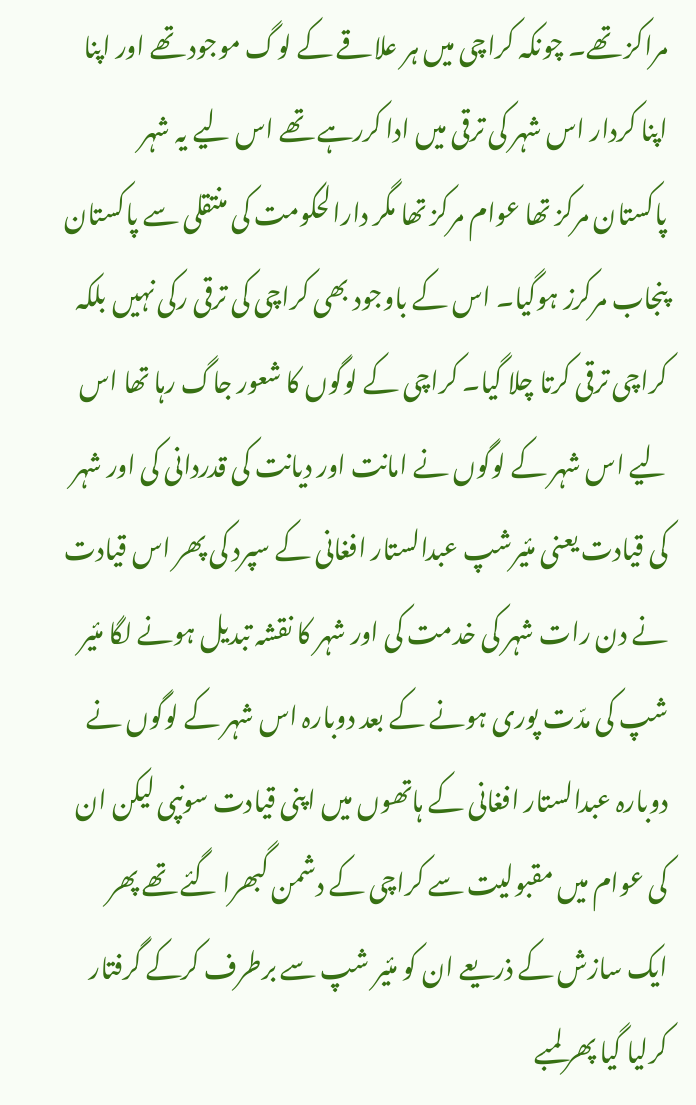مراکز تھے۔ چونکہ کراچی میں ہر علاقے کے لوگ موجود تھے اور اپنا اپنا کردار اس شہر کی ترقی میں ادا کررہے تھے اس لیے یہ شہر پاکستان مرکز تھا عوام مرکز تھا مگر دارالحکومت کی منتقلی سے پاکستان پنجاب مرکرز ہوگیا۔ اس کے باوجود بھی کراچی کی ترقی رکی نہیں بلکہ کراچی ترقی کرتا چلا گیا۔ کراچی کے لوگوں کا شعور جاگ رہا تھا اس لیے اس شہر کے لوگوں نے امانت اور دیانت کی قدردانی کی اور شہر کی قیادت یعنی مئیرشپ عبدالستار افغانی کے سپرد کی پھر اس قیادت نے دن رات شہر کی خدمت کی اور شہر کا نقشہ تبدیل ہونے لگا مئیر شپ کی مدّت پوری ہونے کے بعد دوبارہ اس شہر کے لوگوں نے دوبارہ عبدالستار افغانی کے ہاتھوں میں اپنی قیادت سونپی لیکن ان کی عوام میں مقبولیت سے کراچی کے دشمن گبھرا گئے تھے پھر ایک سازش کے ذریعے ان کو مئیر شپ سے برطرف کرکے گرفتار کرلیا گیا پھر لمبے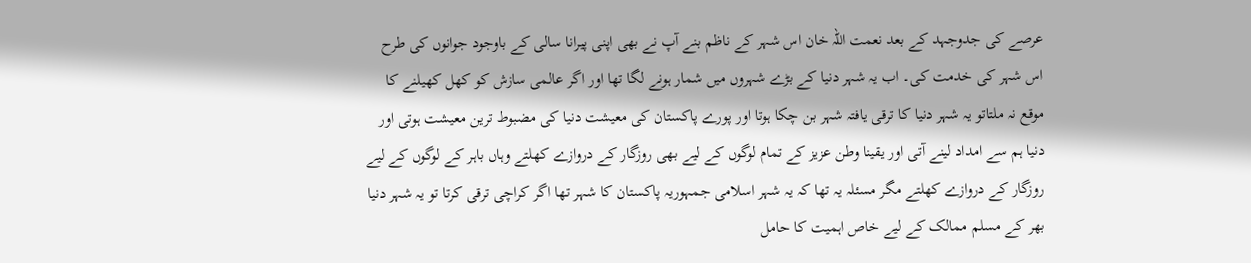عرصے کی جدوجہد کے بعد نعمت اللہ خان اس شہر کے ناظم بنے آپ نے بھی اپنی پیرانا سالی کے باوجود جوانوں کی طرح اس شہر کی خدمت کی۔ اب یہ شہر دنیا کے بڑے شہروں میں شمار ہونے لگا تھا اور اگر عالمی سازش کو کھل کھیلنے کا موقع نہ ملتاتو یہ شہر دنیا کا ترقی یافتہ شہر بن چکا ہوتا اور پورے پاکستان کی معیشت دنیا کی مضبوط ترین معیشت ہوتی اور دنیا ہم سے امداد لینے آتی اور یقینا وطن عزیز کے تمام لوگوں کے لیے بھی روزگار کے دروازے کھلتے وہاں باہر کے لوگوں کے لیے روزگار کے دروازے کھلتے مگر مسئلہ یہ تھا کہ یہ شہر اسلامی جمہوریہ پاکستان کا شہر تھا اگر کراچی ترقی کرتا تو یہ شہر دنیا بھر کے مسلم ممالک کے لیے خاص اہمیت کا حامل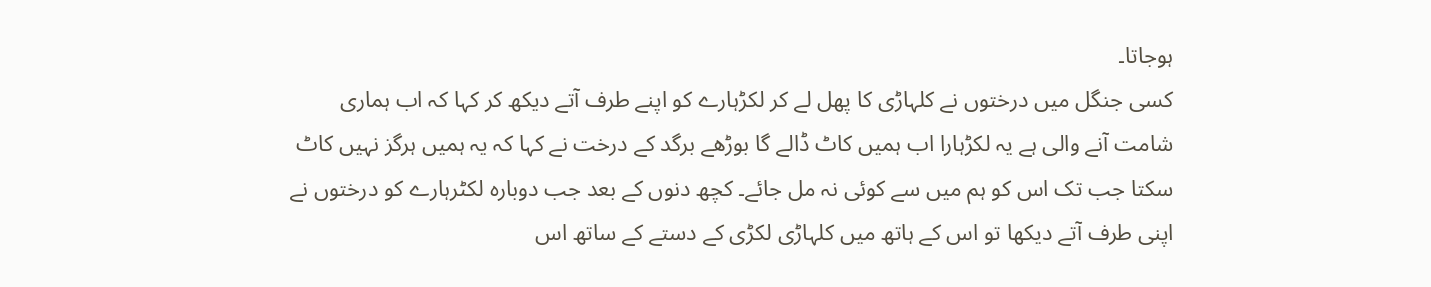ہوجاتا۔
کسی جنگل میں درختوں نے کلہاڑی کا پھل لے کر لکڑہارے کو اپنے طرف آتے دیکھ کر کہا کہ اب ہماری شامت آنے والی ہے یہ لکڑہارا اب ہمیں کاٹ ڈالے گا بوڑھے برگد کے درخت نے کہا کہ یہ ہمیں ہرگز نہیں کاٹ سکتا جب تک اس کو ہم میں سے کوئی نہ مل جائے۔ کچھ دنوں کے بعد جب دوبارہ لکٹرہارے کو درختوں نے اپنی طرف آتے دیکھا تو اس کے ہاتھ میں کلہاڑی لکڑی کے دستے کے ساتھ اس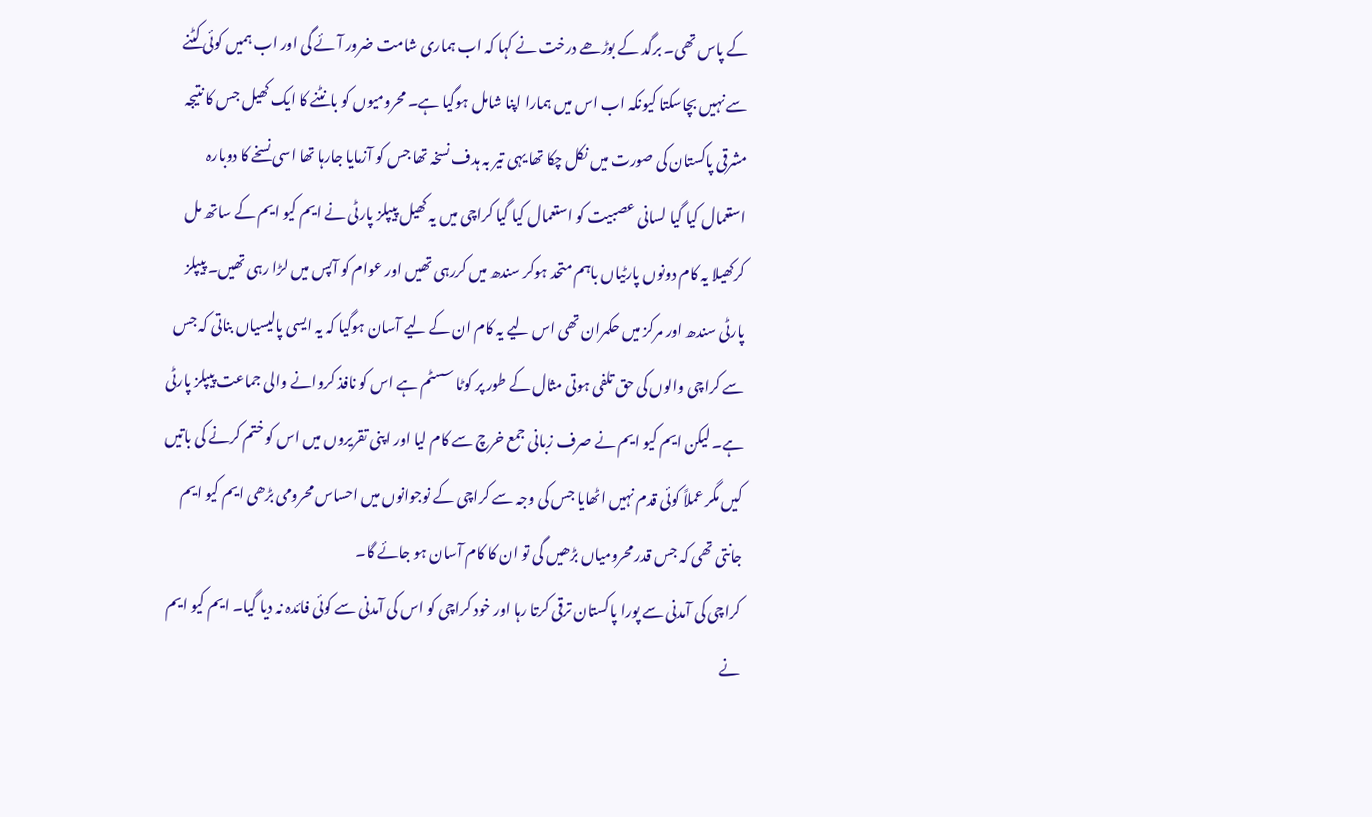کے پاس تھی۔ برگد کے بوڑھے درخت نے کہا کہ اب ہماری شامت ضرور آئے گی اور اب ہمیں کوئی کٹنے سے نہیں بچاسکتا کیونکہ اب اس میں ہمارا اپنا شامل ہوگیا ہے۔ محرومیوں کو بانٹنے کا ایک کھیل جس کا نتیجہ مشرقی پاکستان کی صورت میں نکل چکا تھا یہی تیر بہ ہدف نسخہ تھا جس کو آزمایا جارہا تھا اسی نسخے کا دوبارہ استعمال کیا گیا لسانی عصبیت کو استعمال کیا گیا کراچی میں یہ کھیل پیپلز پارٹی نے ایم کیو ایم کے ساتھ مل کرکھیلا یہ کام دونوں پارٹیاں باہم متحد ہوکر سندھ میں کررہی تھیں اور عوام کو آپس میں لڑا رہی تھیں۔ پیپلز پارٹی سندھ اور مرکز میں حکمران تھی اس لیے یہ کام ان کے لیے آسان ہوگیا کہ یہ ایسی پالیسیاں بناتی کہ جس سے کراچی والوں کی حق تلفی ہوتی مثال کے طور پر کوٹا سسٹم ہے اس کو نافذ کروانے والی جماعت پیپلز پارٹی ہے۔ لیکن ایم کیو ایم نے صرف زبانی جمع خرچ سے کام لیا اور اپنی تقریروں میں اس کو ختم کرنے کی باتیں کیں مگر عملاً کوئی قدم نہیں اٹھایا جس کی وجہ سے کراچی کے نوجوانوں میں احساس محرومی بڑھی ایم کیو ایم جانتی تھی کہ جس قدر محرومیاں بڑھیں گی تو ان کا کام آسان ہو جائے گا۔
کراچی کی آمدنی سے پورا پاکستان ترقی کرتا رہا اور خود کراچی کو اس کی آمدنی سے کوئی فائدہ نہ دیا گیا۔ ایم کیو ایم نے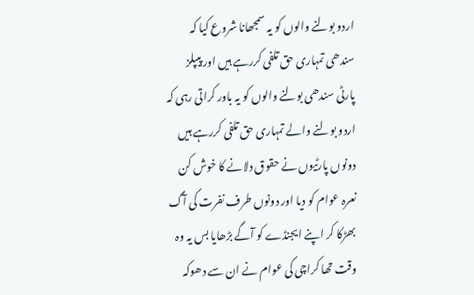اردو بولنے والوں کو یہ سمجھانا شروع کیا کہ سندھی تمہاری حق تلفی کررہے ہیں اور پیپلز پارٹی سندھی بولنے والوں کو یہ باور کراتی رہی کہ اردو بولنے والے تمہاری حق تلفی کررہے ہیں دونوں پارٹیوں نے حقوق دلانے کا خوش کن نعرہ عوام کو دیا اور دونوں طرف نفرت کی آگ بھڑکا کر اپنے ایجنڈے کو آگے بڑھایا بس یہ وہ وقت تھا کراچی کی عوام نے ان سے دھوکہ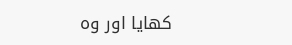کھایا اور وہ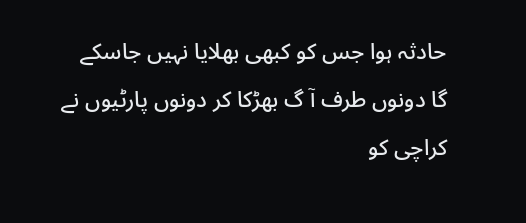حادثہ ہوا جس کو کبھی بھلایا نہیں جاسکے گا دونوں طرف آ گ بھڑکا کر دونوں پارٹیوں نے کراچی کو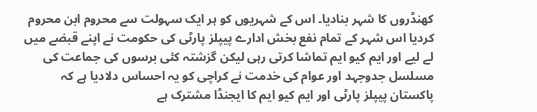کھنڈروں کا شہر بنادیا۔ اس کے شہریوں کو ہر ایک سہولت سے محروم ابن محروم کردیا اس شہر کے تمام نفع بخش ادارے پیپلز پارٹی کی حکومت نے اپنے قبضے میں لے لیے اور ایم کیو ایم تماشا کرتی رہی لیکن گزشتہ کئی برسوں کی جماعت کی مسلسل جدوجہد اور عوام کی خدمت نے کراچی کو یہ احساس دلادیا ہے کہ پاکستان پیپلز پارٹی اور ایم کیو ایم کا ایجنڈا مشترک ہے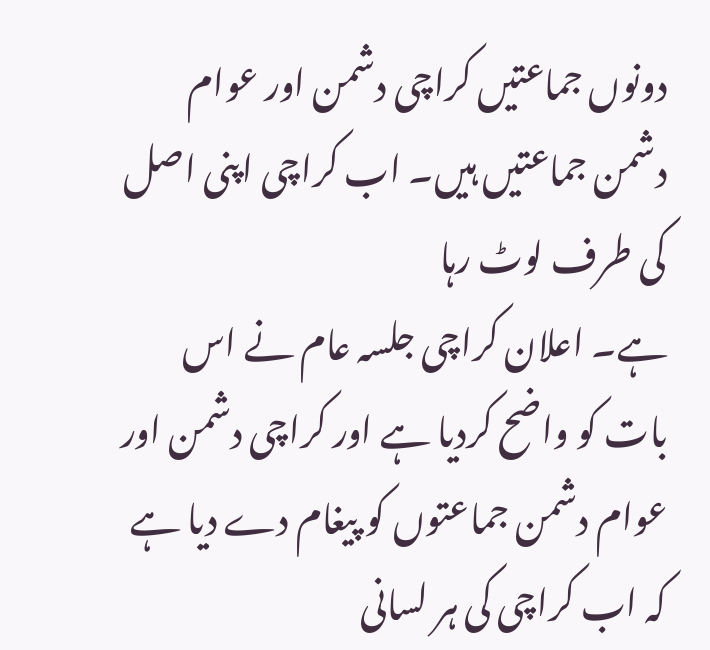دونوں جماعتیں کراچی دشمن اور عوام دشمن جماعتیں ہیں۔ اب کراچی اپنی اصل کی طرف لوٹ رہا
ہے۔ اعلان کراچی جلسہ عام نے اس بات کو واضح کردیا ہے اور کراچی دشمن اور عوام دشمن جماعتوں کو پیغام دے دیا ہے کہ اب کراچی کی ہر لسانی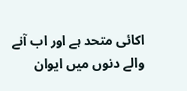اکائی متحد ہے اور اب آنے والے دنوں میں ایوان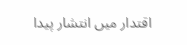اقتدار میں انتشار پیدا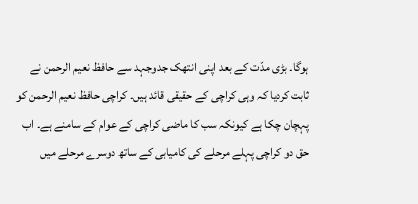ہوگا۔ بڑی مدّت کے بعد اپنی انتھک جدوجہد سے حافظ نعیم الرحمن نے ثابت کردیا کہ وہی کراچی کے حقیقی قائد ہیں۔ کراچی حافظ نعیم الرحمن کو پہچان چکا ہے کیونکہ سب کا ماضی کراچی کے عوام کے سامنے ہے۔ اب حق دو کراچی پہلے مرحلے کی کامیابی کے ساتھ دوسرے مرحلے میں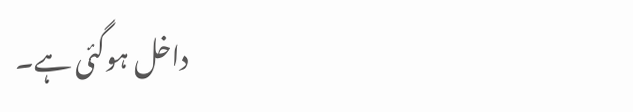داخل ہوگئی ہے۔